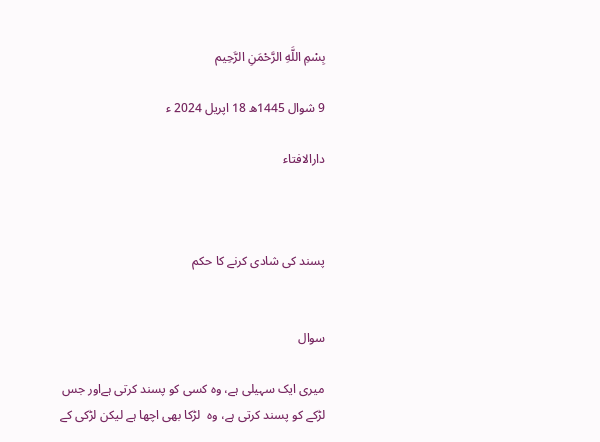بِسْمِ اللَّهِ الرَّحْمَنِ الرَّحِيم

9 شوال 1445ھ 18 اپریل 2024 ء

دارالافتاء



پسند کی شادی کرنے کا حکم


سوال

میری ایک سہیلی ہے، وہ کسی کو پسند کرتی ہےاور جس لڑکے کو پسند کرتی ہے، وہ  لڑکا بھی اچھا ہے لیکن لڑکی کے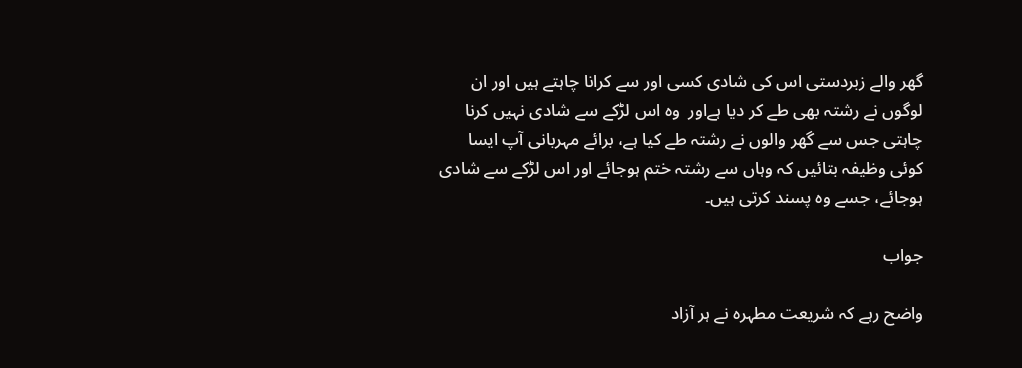گھر والے زبردستی اس کی شادی کسی اور سے کرانا چاہتے ہیں اور ان لوگوں نے رشتہ بھی طے کر دیا ہےاور  وہ اس لڑکے سے شادی نہیں کرنا چاہتی جس سے گھر والوں نے رشتہ طے کیا ہے، برائے مہربانی آپ ایسا کوئی وظیفہ بتائیں کہ وہاں سے رشتہ ختم ہوجائے اور اس لڑکے سے شادی ہوجائے، جسے وہ پسند کرتی ہیں۔

جواب

واضح رہے کہ شریعت مطہرہ نے ہر آزاد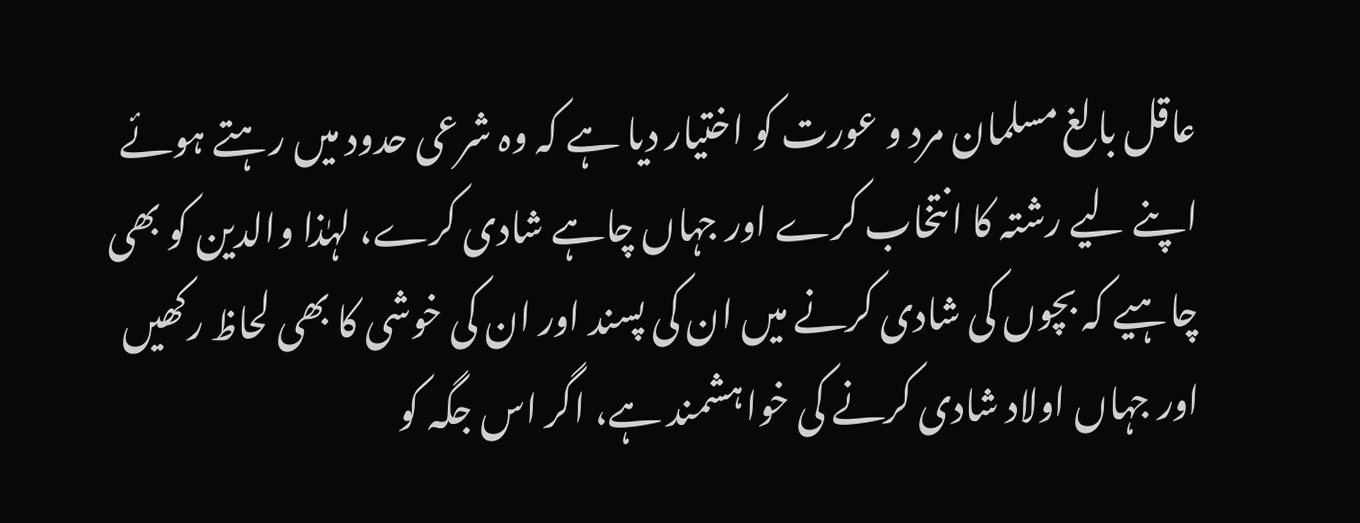عاقل بالغ مسلمان مرد و عورت کو اختیار دیا ہے کہ وہ شرعی حدود میں رہتے ہوئے اپنے لیے رشتہ کا انتخاب کرے اور جہاں چاہے شادی کرے، لہٰذا والدین کو بھی چاہیے کہ بچوں کی شادی کرنے میں ان کی پسند اور ان کی خوشی کا بھی لحاظ رکھیں اور جہاں اولاد شادی کرنے کی خواہشمند ہے، اگر اس جگہ کو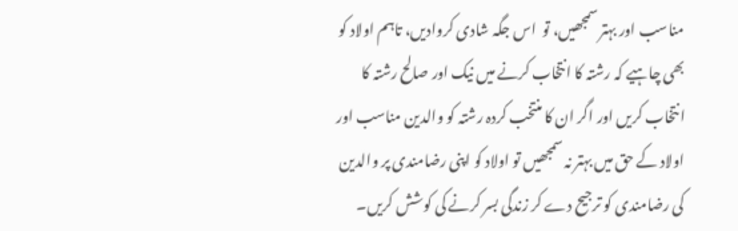مناسب اور بہتر سمجھیں، تو  اس جگہ شادی کروادیں، تاہم اولاد کو بھی چاہیے کہ رشتہ کا انتخاب کرنے میں نیک اور صالح رشتہ کا انتخاب کریں اور اگر ان کا منتخب کردہ رشتہ کو والدین مناسب اور اولاد کے حق میں بہتر نہ سمجھیں تو اولاد کو اپنی رضامندی پر والدین کی رضامندی کو ترجیح دے کر زندگی بسر کرنے کی کوشش کریں۔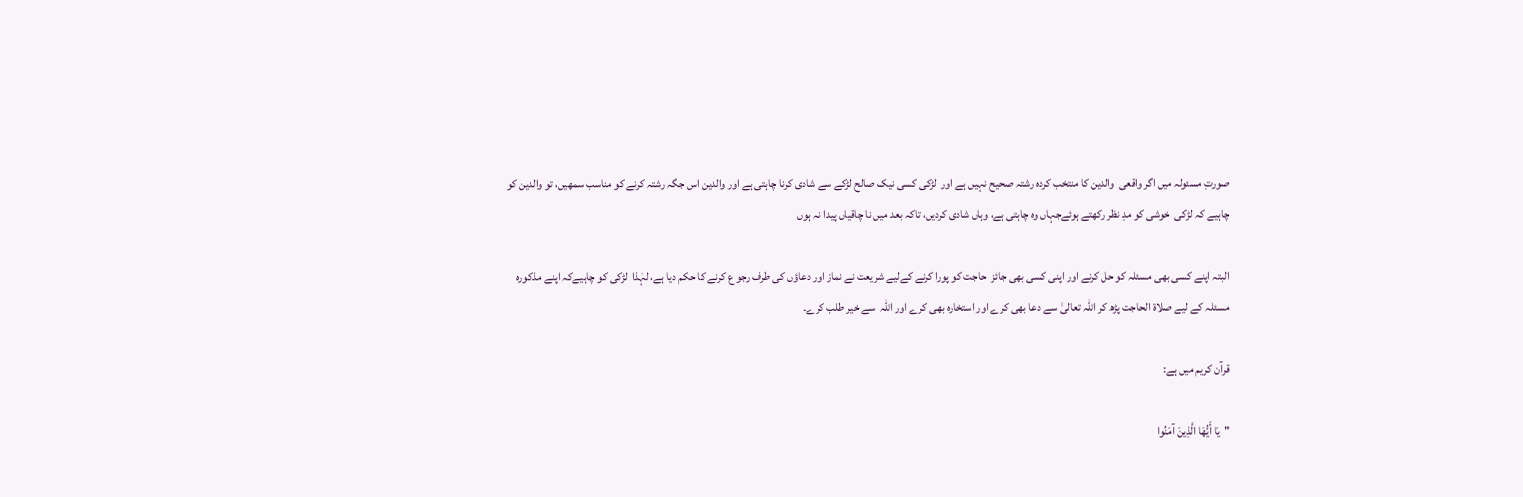صورتِ مسئولہ میں اگر واقعی  والدین کا منتخب کردہ رشتہ صحیح نہیں ہے اور  لڑکی کسی نیک صالح لڑکے سے شادی کرنا چاہتی ہے اور والدین اس جگہ رشتہ کرنے کو مناسب سمھیں، تو والدین کو چاہیے کہ لڑکی  خوشی کو مدِ نظر رکھتے ہوئےجہاں وہ چاہتی ہے، وہاں شادی کردیں، تاکہ بعد میں نا چاقیاں پیدا نہ ہوں

البتہ اپنے کسی بھی مسئلہ کو حل کرنے اور اپنی کسی بھی جائز  حاجت کو پورا کرنے کےلیے شریعت نے نماز اور دعاؤں کی طرف رجو ع کرنے کا حکم دیا ہے، لہٰذا  لڑکی کو چاہیےکہ اپنے مذکورہ مسئلہ کے لیے صلاۃ الحاجت پڑھ کر اللہ تعالیٰ سے دعا بھی کرے اور استخارہ بھی کرے اور اللہ  سے خیر طلب کرے۔

قرآن كريم میں ہے:

"يَا أَيُّهَا الَّذِينَ آمَنُوا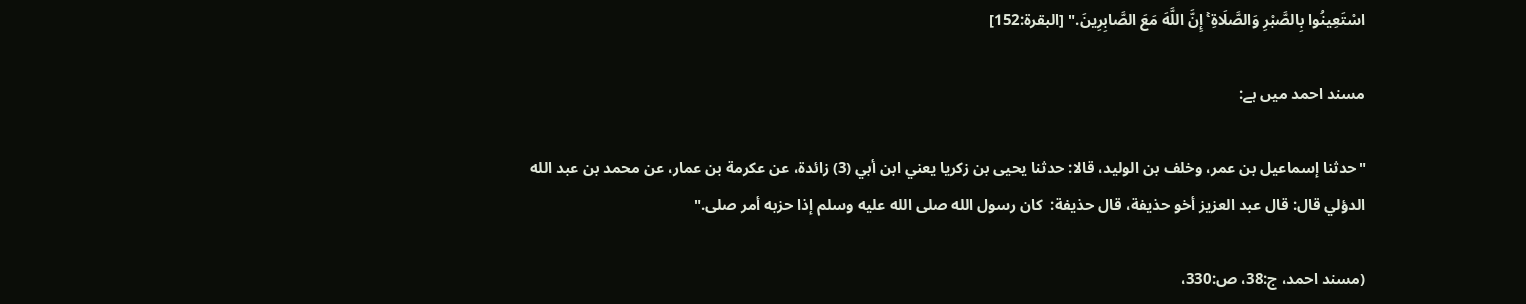اسْتَعِينُوا بِالصَّبْرِ وَالصَّلَاةِ ۚ إِنَّ اللَّهَ مَعَ الصَّابِرِينَ." [البقرة:152]

مسند احمد میں ہے:

"حدثنا إسماعيل بن عمر، وخلف بن الوليد، قالا: حدثنا يحيى بن زكريا يعني ابن أبي (3) زائدة، عن عكرمة بن عمار، عن محمد بن عبد الله الدؤلي قال: قال عبد العزيز أخو حذيفة، قال حذيفة:  كان رسول الله صلى الله عليه وسلم إذا ‌حزبه ‌أمر صلى."

(مسند احمد، ج:38، ص:330،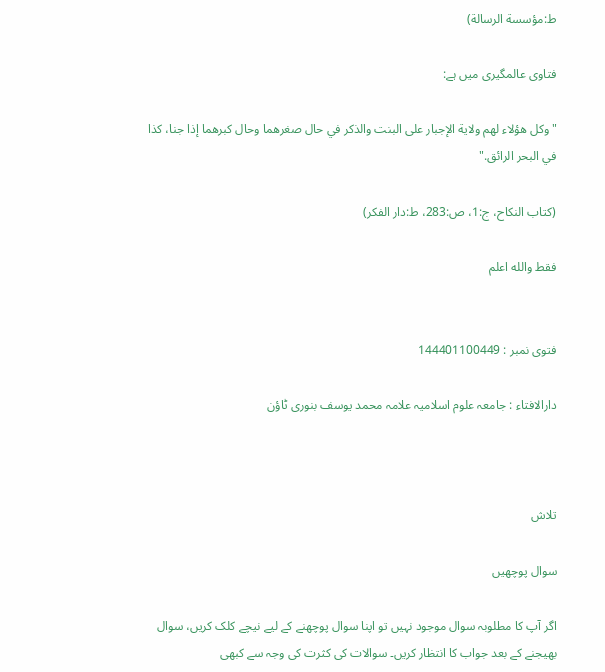ط:مؤسسة الرسالة)

فتاوی عالمگیری میں ہے:

"وكل هؤلاء لهم ‌ولاية الإجبار على البنت والذكر في حال صغرهما وحال كبرهما إذا جنا، كذا في البحر الرائق."

(كتاب النكاح، ج:1، ص:283، ط:دار الفكر)

فقط والله اعلم


فتوی نمبر : 144401100449

دارالافتاء : جامعہ علوم اسلامیہ علامہ محمد یوسف بنوری ٹاؤن



تلاش

سوال پوچھیں

اگر آپ کا مطلوبہ سوال موجود نہیں تو اپنا سوال پوچھنے کے لیے نیچے کلک کریں، سوال بھیجنے کے بعد جواب کا انتظار کریں۔ سوالات کی کثرت کی وجہ سے کبھی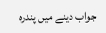جواب دینے میں پندرہ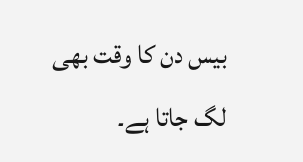بیس دن کا وقت بھی لگ جاتا ہے۔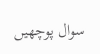سوال پوچھیں